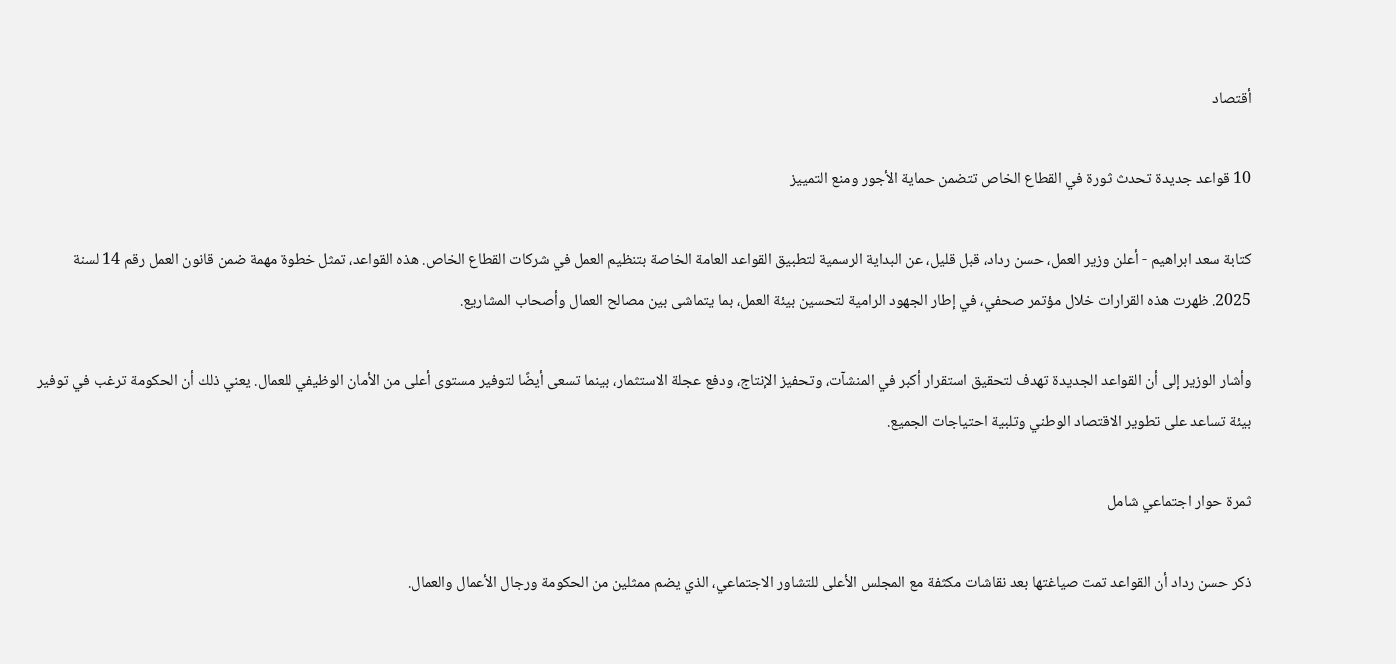أقتصاد

10 قواعد جديدة تحدث ثورة في القطاع الخاص تتضمن حماية الأجور ومنع التمييز

كتابة سعد ابراهيم - أعلن وزير العمل، حسن رداد، قبل قليل، عن البداية الرسمية لتطبيق القواعد العامة الخاصة بتنظيم العمل في شركات القطاع الخاص. هذه القواعد، تمثل خطوة مهمة ضمن قانون العمل رقم 14 لسنة 2025. ظهرت هذه القرارات خلال مؤتمر صحفي، في إطار الجهود الرامية لتحسين بيئة العمل، بما يتماشى بين مصالح العمال وأصحاب المشاريع.

وأشار الوزير إلى أن القواعد الجديدة تهدف لتحقيق استقرار أكبر في المنشآت، وتحفيز الإنتاج، ودفع عجلة الاستثمار، بينما تسعى أيضًا لتوفير مستوى أعلى من الأمان الوظيفي للعمال. يعني ذلك أن الحكومة ترغب في توفير بيئة تساعد على تطوير الاقتصاد الوطني وتلبية احتياجات الجميع.

ثمرة حوار اجتماعي شامل

ذكر حسن رداد أن القواعد تمت صياغتها بعد نقاشات مكثفة مع المجلس الأعلى للتشاور الاجتماعي، الذي يضم ممثلين من الحكومة ورجال الأعمال والعمال.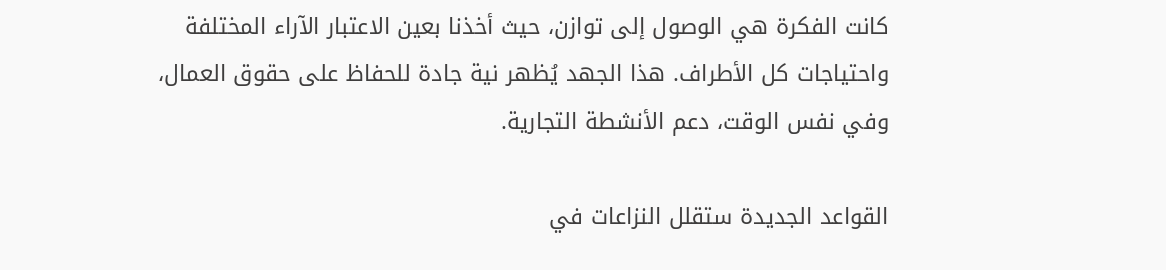كانت الفكرة هي الوصول إلى توازن، حيث أخذنا بعين الاعتبار الآراء المختلفة واحتياجات كل الأطراف. هذا الجهد يُظهر نية جادة للحفاظ على حقوق العمال، وفي نفس الوقت، دعم الأنشطة التجارية.

القواعد الجديدة ستقلل النزاعات في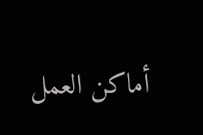أماكن العمل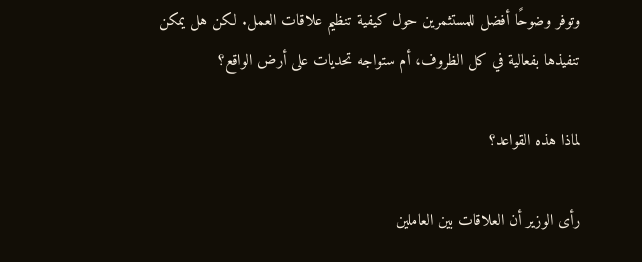وتوفر وضوحًا أفضل للمستثمرين حول كيفية تنظيم علاقات العمل. لكن هل يمكن تنفيذها بفعالية في كل الظروف، أم ستواجه تحديات على أرض الواقع؟

لماذا هذه القواعد؟

رأى الوزير أن العلاقات بين العاملين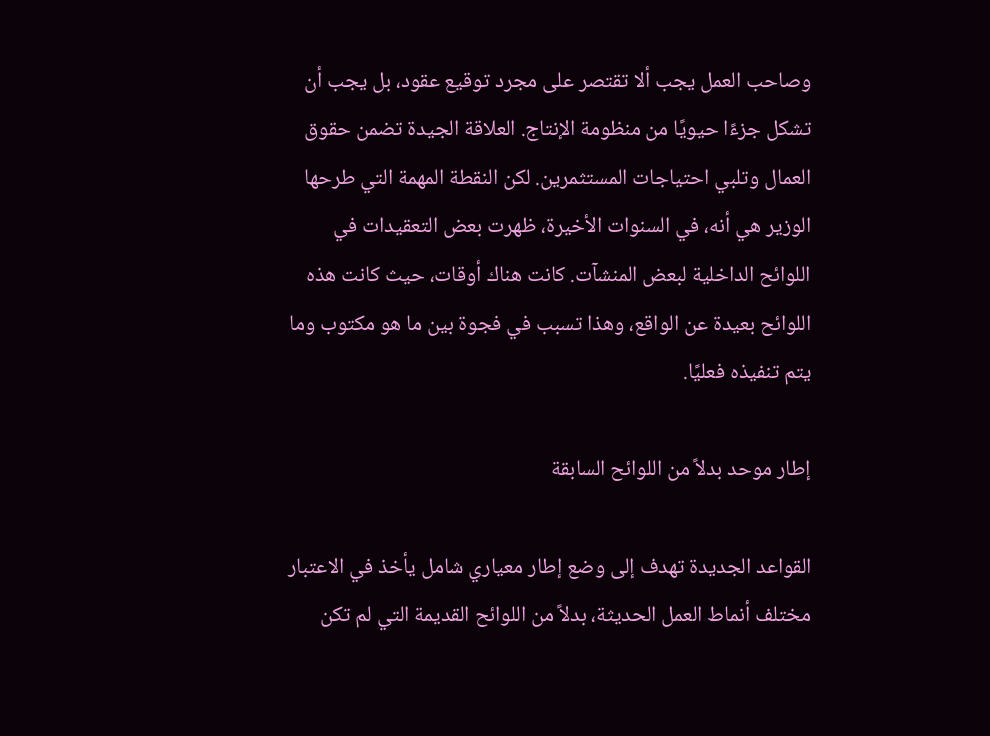وصاحب العمل يجب ألا تقتصر على مجرد توقيع عقود، بل يجب أن تشكل جزءًا حيويًا من منظومة الإنتاج. العلاقة الجيدة تضمن حقوق العمال وتلبي احتياجات المستثمرين. لكن النقطة المهمة التي طرحها الوزير هي أنه، في السنوات الأخيرة، ظهرت بعض التعقيدات في اللوائح الداخلية لبعض المنشآت. كانت هناك أوقات، حيث كانت هذه اللوائح بعيدة عن الواقع، وهذا تسبب في فجوة بين ما هو مكتوب وما يتم تنفيذه فعليًا.

إطار موحد بدلاً من اللوائح السابقة

القواعد الجديدة تهدف إلى وضع إطار معياري شامل يأخذ في الاعتبار مختلف أنماط العمل الحديثة، بدلاً من اللوائح القديمة التي لم تكن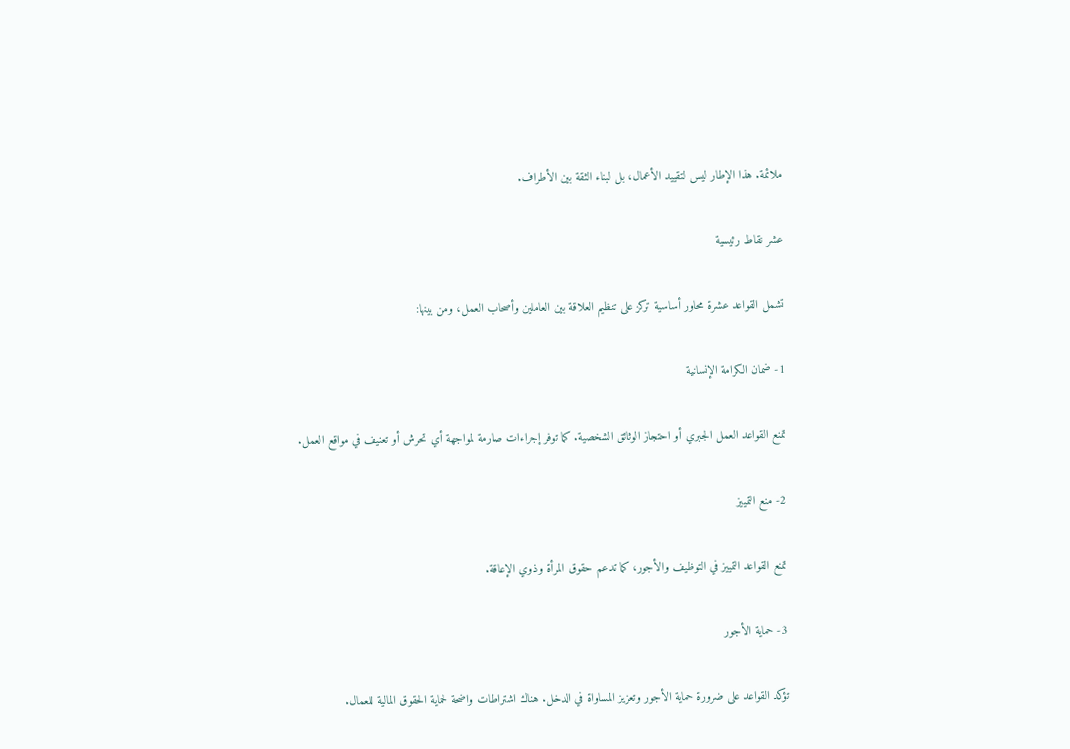ملائمة. هذا الإطار ليس لتقييد الأعمال، بل لبناء الثقة بين الأطراف.

عشر نقاط رئيسية

تشمل القواعد عشرة محاور أساسية تركز على تنظيم العلاقة بين العاملين وأصحاب العمل، ومن بينها:

1- ضمان الكرامة الإنسانية

تمنع القواعد العمل الجبري أو احتجاز الوثائق الشخصية. كما توفر إجراءات صارمة لمواجهة أي تحرش أو تعنيف في مواقع العمل.

2- منع التمييز

تمنع القواعد التمييز في التوظيف والأجور، كما تدعم حقوق المرأة وذوي الإعاقة.

3- حماية الأجور

تؤكد القواعد على ضرورة حماية الأجور وتعزيز المساواة في الدخل. هناك اشتراطات واضحة لحماية الحقوق المالية للعمال.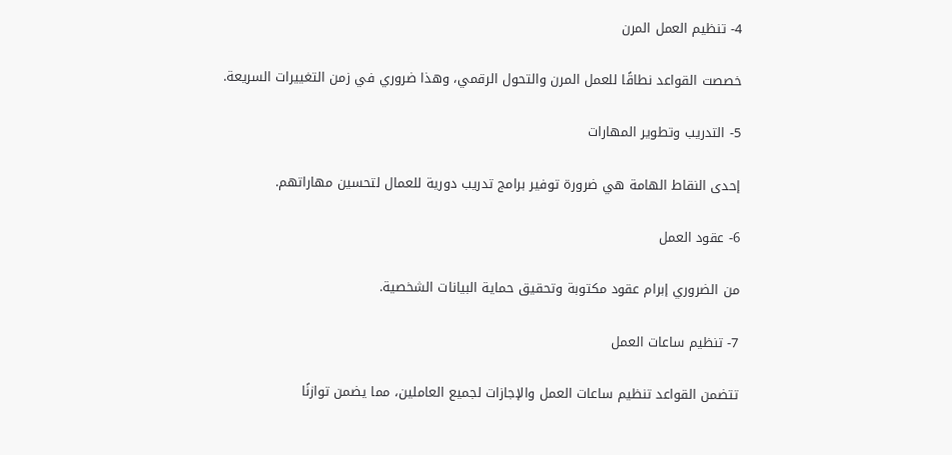4- تنظيم العمل المرن

خصصت القواعد نطاقًا للعمل المرن والتحول الرقمي، وهذا ضروري في زمن التغييرات السريعة.

5- التدريب وتطوير المهارات

إحدى النقاط الهامة هي ضرورة توفير برامج تدريب دورية للعمال لتحسين مهاراتهم.

6- عقود العمل

من الضروري إبرام عقود مكتوبة وتحقيق حماية البيانات الشخصية.

7- تنظيم ساعات العمل

تتضمن القواعد تنظيم ساعات العمل والإجازات لجميع العاملين، مما يضمن توازنًا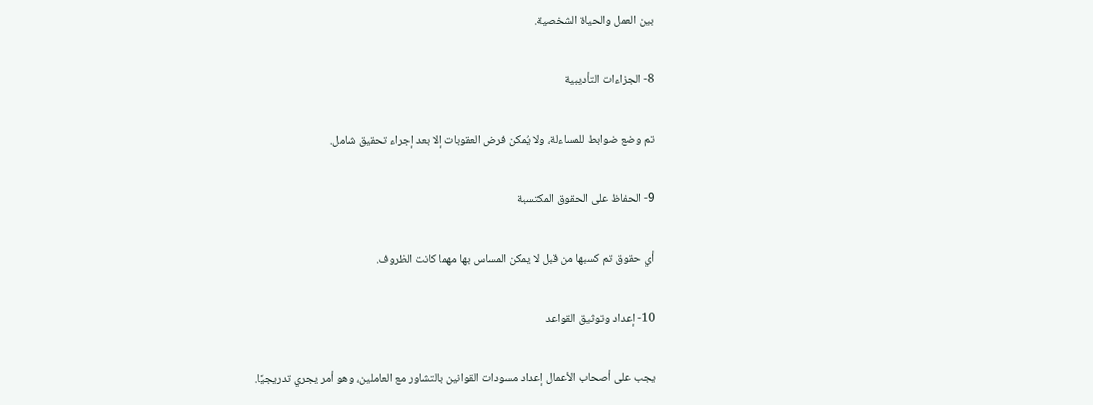بين العمل والحياة الشخصية.

8- الجزاءات التأديبية

تم وضع ضوابط للمساءلة، ولا يُمكن فرض العقوبات إلا بعد إجراء تحقيق شامل.

9- الحفاظ على الحقوق المكتسبة

أي حقوق تم كسبها من قبل لا يمكن المساس بها مهما كانت الظروف.

10- إعداد وتوثيق القواعد

يجب على أصحاب الأعمال إعداد مسودات القوانين بالتشاور مع العاملين، وهو أمر يجري تدريجيًا.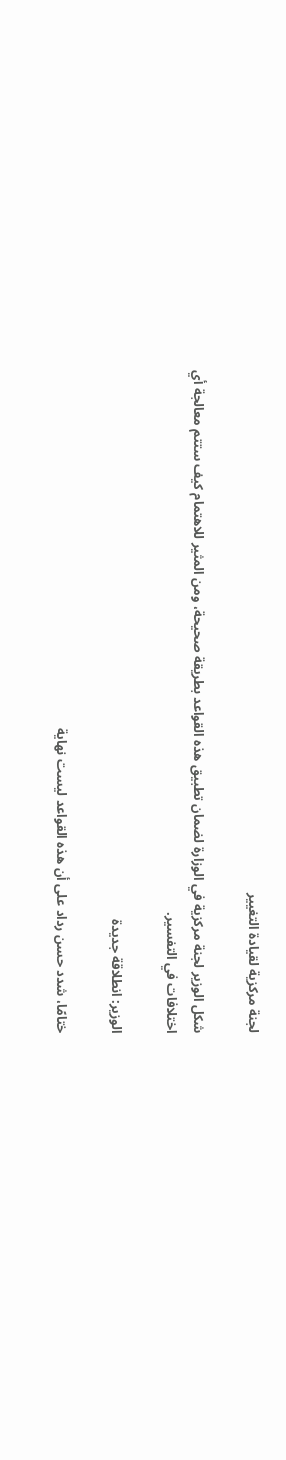لجنة مركزية لقيادة التغيير

شكل الوزير لجنة مركزية في الوزارة لضمان تطبيق هذه القواعد بطريقة صحيحة، ومن المثير للاهتمام كيف ستتم معالجة أي اختلافات في التفسير.

الوزير: انطلاقة جديدة

ختامًا، شدد حسن رداد على أن هذه القواعد ليست نهاية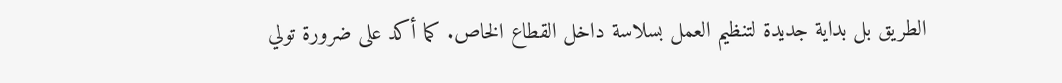الطريق بل بداية جديدة لتنظيم العمل بسلاسة داخل القطاع الخاص. كما أكد على ضرورة تولي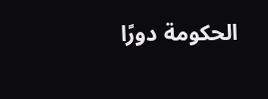الحكومة دورًا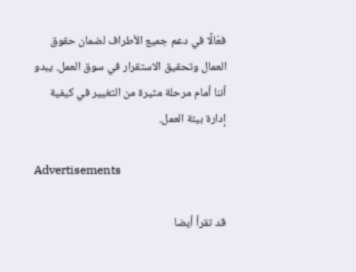فعّالًا في دعم جميع الأطراف لضمان حقوق العمال وتحقيق الاستقرار في سوق العمل. يبدو أننا أمام مرحلة مثيرة من التغيير في كيفية إدارة بيئة العمل.

Advertisements

قد تقرأ أيضا